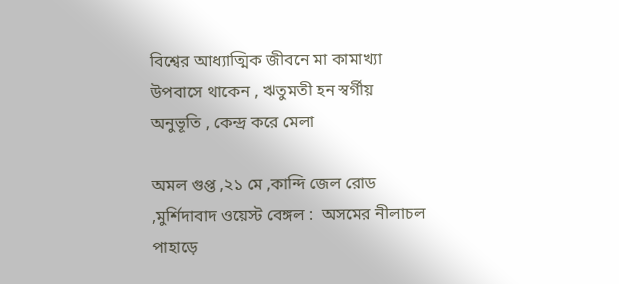বিশ্বের আধ্যাত্মিক জীবনে মা কামাখ্যা উপবাসে থাকেন , ঋতুমতী হন স্বর্গীয় অনুভূতি , কেন্দ্র করে মেলা

অমল গুপ্ত ,২১ মে ,কান্দি জেল রোড ,মুর্শিদাবাদ ওয়েস্ট বেঙ্গল :  অসমের নীলাচল পাহাড়ে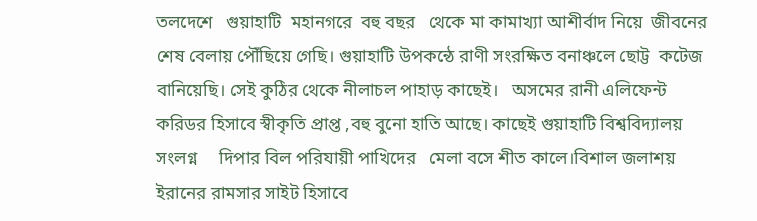তলদেশে   গুয়াহাটি  মহানগরে  বহু বছর   থেকে মা কামাখ্যা আশীর্বাদ নিয়ে  জীবনের শেষ বেলায় পৌঁছিয়ে গেছি। গুয়াহাটি উপকন্ঠে রাণী সংরক্ষিত বনাঞ্চলে ছোট্ট  কটেজ বানিয়েছি। সেই কুঠির থেকে নীলাচল পাহাড় কাছেই।   অসমের রানী এলিফেন্ট করিডর হিসাবে স্বীকৃতি প্রাপ্ত ,বহু বুনো হাতি আছে। কাছেই গুয়াহাটি বিশ্ববিদ্যালয় সংলগ্ন     দিপার বিল পরিযায়ী পাখিদের   মেলা বসে শীত কালে।বিশাল জলাশয়  ইরানের রামসার সাইট হিসাবে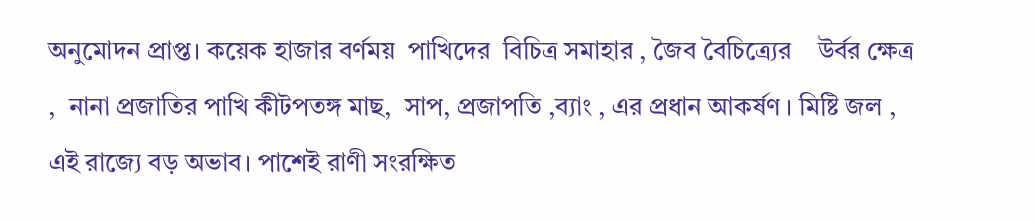অনুমোদন প্রাপ্ত। কয়েক হাজার বর্ণময়  পাখিদের  বিচিত্র সমাহার , জৈব বৈচিত্র্যের    উর্বর ক্ষেত্র ,  নানা প্রজাতির পাখি কীটপতঙ্গ মাছ,  সাপ, প্রজাপতি ,ব্যাং , এর প্রধান আকর্ষণ । মিষ্টি জল , এই রাজ্যে বড় অভাব। পাশেই রাণী সংরক্ষিত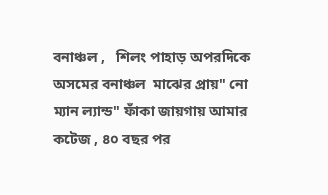বনাঞ্চল ,   শিলং পাহাড় অপরদিকে অসমের বনাঞ্চল  মাঝের প্রায়" নো ম্যান ল্যান্ড" ফাঁকা জায়গায় আমার কটেজ , ৪০ বছর পর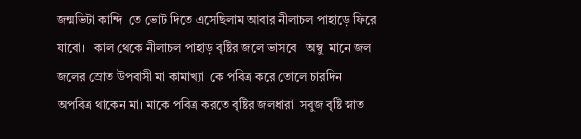জন্মভিটা কান্দি  তে ভোট দিতে এসেছিলাম আবার নীলাচল পাহাড়ে ফিরে যাবো।   কাল থেকে নীলাচল পাহাড় বৃষ্টির জলে ভাসবে   অম্বু  মানে জল  জলের স্রোত উপবাসী মা কামাখ্যা  কে পবিত্র করে তোলে চারদিন অপবিত্র থাকেন মা। মাকে পবিত্র করতে বৃষ্টির জলধারা  সবুজ বৃষ্টি স্নাত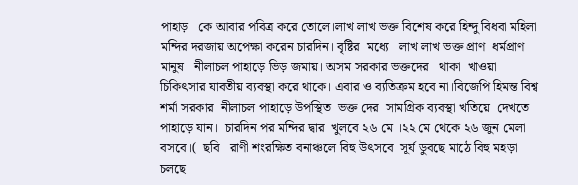পাহাড়   কে আবার পবিত্র করে তোলে।লাখ লাখ ভক্ত বিশেষ করে হিন্দু বিধবা মহিলা মন্দির দরজায় অপেক্ষা করেন চারদিন। বৃষ্টির  মধ্যে   লাখ লাখ ভক্ত প্রাণ  ধর্মপ্রাণ মানুষ   নীলাচল পাহাড়ে ভিড় জমায়। অসম সরকার ভক্তদের   থাকা  খাওয়া  চিকিৎসার যাবতীয় ব্যবস্থা করে থাকে। এবার ও ব্যতিক্রম হবে না।বিজেপি হিমন্ত বিশ্ব শর্মা সরকার  নীলাচল পাহাড়ে উপস্থিত  ভক্ত দের  সামগ্রিক ব্যবস্থা খতিয়ে  দেখতে পাহাড়ে যান।  চারদিন পর মন্দির দ্বার  খুলবে ২৬ মে ।২২ মে থেকে ২৬ জুন মেলা বসবে।(  ছবি   রাণী শংরক্ষিত বনাঞ্চলে বিহু উৎসবে  সূর্য ডুবছে মাঠে বিহু মহড়া  চলছে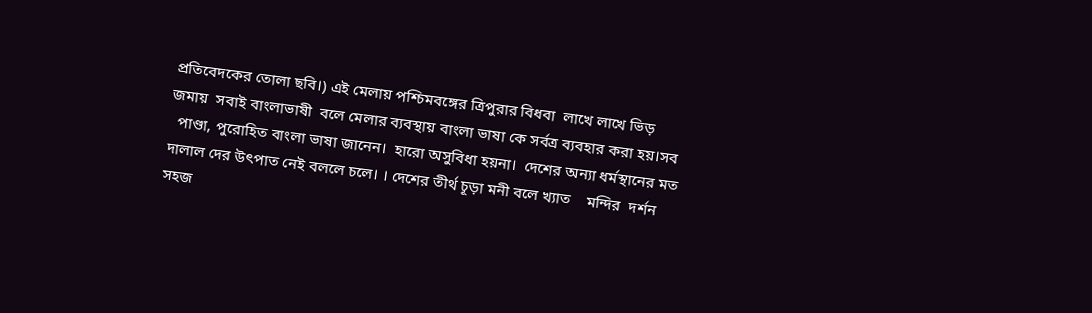প্রতিবেদকের তোলা ছবি।) এই মেলায় পশ্চিমবঙ্গের ত্রিপুরার বিধবা  লাখে লাখে ভিড় জমায়  সবাই বাংলাভাষী  বলে মেলার ব্যবস্থায় বাংলা ভাষা কে সর্বত্র ব্যবহার করা হয়।সব
  পাণ্ডা, পুরোহিত বাংলা ভাষা জানেন।  হারো অসুবিধা হয়না।  দেশের অন্যা ধর্মস্থানের মত  দালাল দের উৎপাত নেই বললে চলে। । দেশের তীর্থ চূড়া মনী বলে খ্যাত    মন্দির  দর্শন   সহজ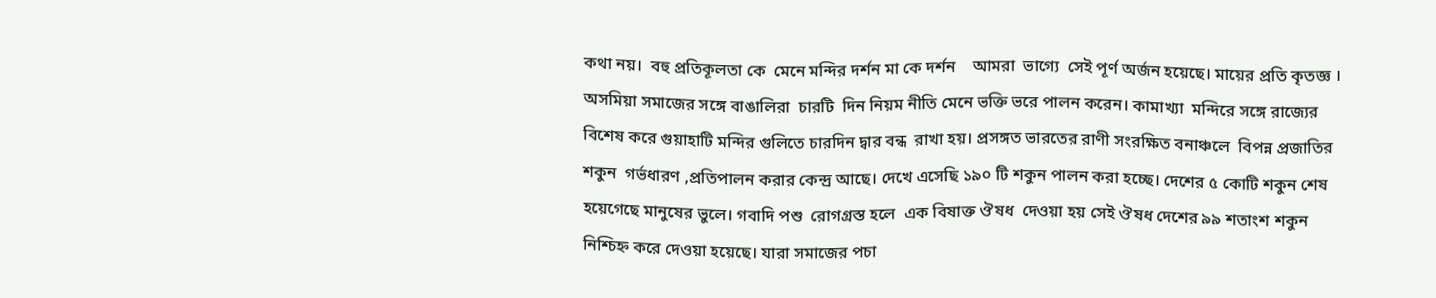কথা নয়।  বহু প্রতিকূলতা কে  মেনে মন্দির দর্শন মা কে দর্শন    আমরা  ভাগ্যে  সেই পূর্ণ অর্জন হয়েছে। মায়ের প্রতি কৃতজ্ঞ । অসমিয়া সমাজের সঙ্গে বাঙালিরা  চারটি  দিন নিয়ম নীতি মেনে ভক্তি ভরে পালন করেন। কামাখ্যা  মন্দিরে সঙ্গে রাজ্যের বিশেষ করে গুয়াহাটি মন্দির গুলিতে চারদিন দ্বার বন্ধ  রাখা হয়। প্রসঙ্গত ভারতের রাণী সংরক্ষিত বনাঞ্চলে  বিপন্ন প্রজাতির শকুন  গর্ভধারণ ,প্রতিপালন করার কেন্দ্র আছে। দেখে এসেছি ১৯০ টি শকুন পালন করা হচ্ছে। দেশের ৫ কোটি শকুন শেষ হয়েগেছে মানুষের ভুলে। গবাদি পশু  রোগগ্রস্ত হলে  এক বিষাক্ত ঔষধ  দেওয়া হয় সেই ঔষধ দেশের ৯৯ শতাংশ শকুন নিশ্চিহ্ন করে দেওয়া হয়েছে। যারা সমাজের পচা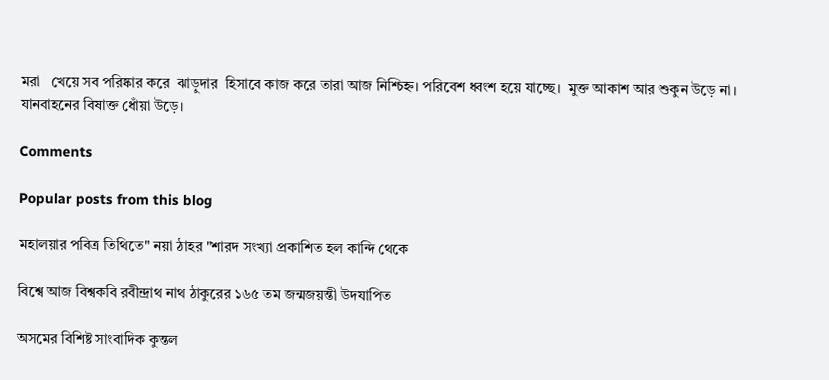মরা   খেয়ে সব পরিষ্কার করে  ঝাড়ুদার  হিসাবে কাজ করে তারা আজ নিশ্চিহ্ন। পরিবেশ ধ্বংশ হয়ে যাচ্ছে।  মুক্ত আকাশ আর শুকুন উড়ে না। যানবাহনের বিষাক্ত ধোঁয়া উড়ে।

Comments

Popular posts from this blog

মহালয়ার পবিত্র তিথিতে" নয়া ঠাহর "শারদ সংখ্যা প্রকাশিত হল কান্দি থেকে

বিশ্বে আজ বিশ্বকবি রবীন্দ্রাথ নাথ ঠাকুরের ১৬৫ তম জন্মজয়ন্তী উদযাপিত

অসমের বিশিষ্ট সাংবাদিক কুন্তল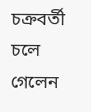চক্রবর্তী চলে গেলেন